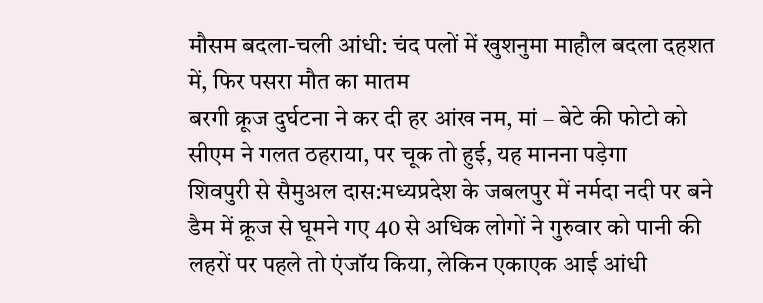मौसम बदला-चली आंधी: चंद पलों में खुशनुमा माहौल बदला दहशत में, फिर पसरा मौत का मातम
बरगी क्रूज दुर्घटना ने कर दी हर आंख नम, मां – बेटे की फोटो को सीएम ने गलत ठहराया, पर चूक तो हुई, यह मानना पड़ेगा
शिवपुरी से सैमुअल दास:मध्यप्रदेश के जबलपुर में नर्मदा नदी पर बने डैम में क्रूज से घूमने गए 40 से अधिक लोगों ने गुरुवार को पानी की लहरों पर पहले तो एंजॉय किया, लेकिन एकाएक आई आंधी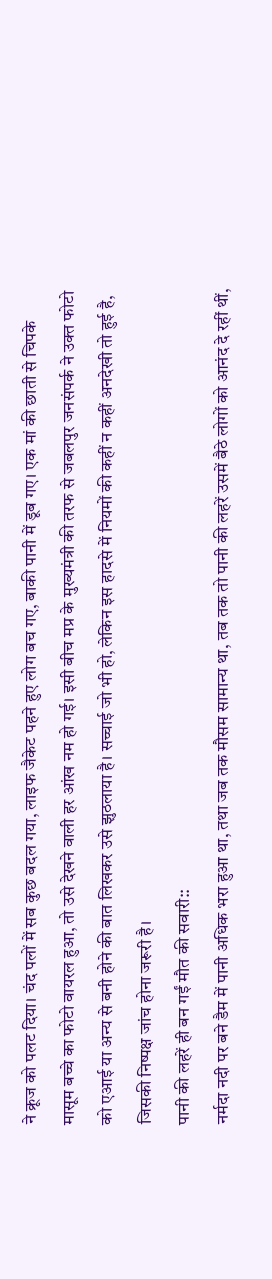ने क्रूज को पलट दिया। चंद पलों में सब कुछ बदल गया, लाइफ जैकेट पहने हुए लोग बच गए, बाकी पानी में डूब गए। एक मां की छाती से चिपके मासूम बच्चे का फोटो वायरल हुआ, तो उसे देखने वाली हर आंख नम हो गई। इसी बीच मप्र के मुख्यमंत्री की तरफ से जबलपुर जनसंपर्क ने उक्त फोटो को एआई या अन्य से बनी होने की बात लिखकर उसे झुठलाया है। सच्चाई जो भी हो, लेकिन इस हादसे में नियमों की कहीं न कहीं अनदेखी तो हुई है, जिसकी निष्पक्ष जांच होना जरूरी है।
पानी की लहरें ही बन गईं मौत की सवारी::
नर्मदा नदी पर बने डैम में पानी अधिक भरा हुआ था, तथा जब तक मौसम सामान्य था, तब तक तो पानी की लहरें उसमें बैठे लोगों को आनंद दे रहीं थीं,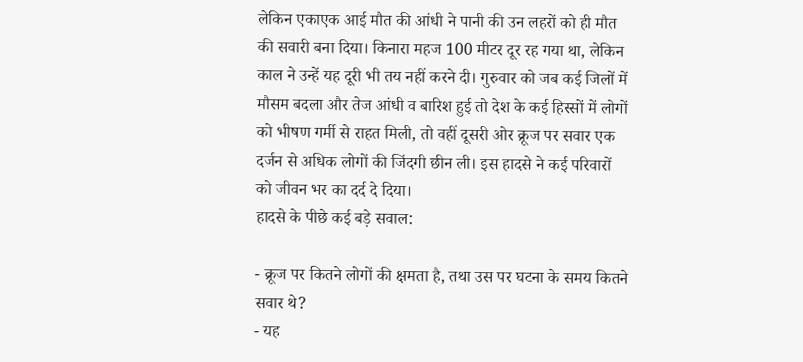लेकिन एकाएक आई मौत की आंधी ने पानी की उन लहरों को ही मौत की सवारी बना दिया। किनारा महज 100 मीटर दूर रह गया था, लेकिन काल ने उन्हें यह दूरी भी तय नहीं करने दी। गुरुवार को जब कई जिलों में मौसम बदला और तेज आंधी व बारिश हुई तो देश के कई हिस्सों में लोगों को भीषण गर्मी से राहत मिली, तो वहीं दूसरी ओर क्रूज पर सवार एक दर्जन से अधिक लोगों की जिंदगी छीन ली। इस हादसे ने कई परिवारों को जीवन भर का दर्द दे दिया।
हादसे के पीछे कई बड़े सवाल:

- क्रूज पर कितने लोगों की क्षमता है, तथा उस पर घटना के समय कितने सवार थे?
- यह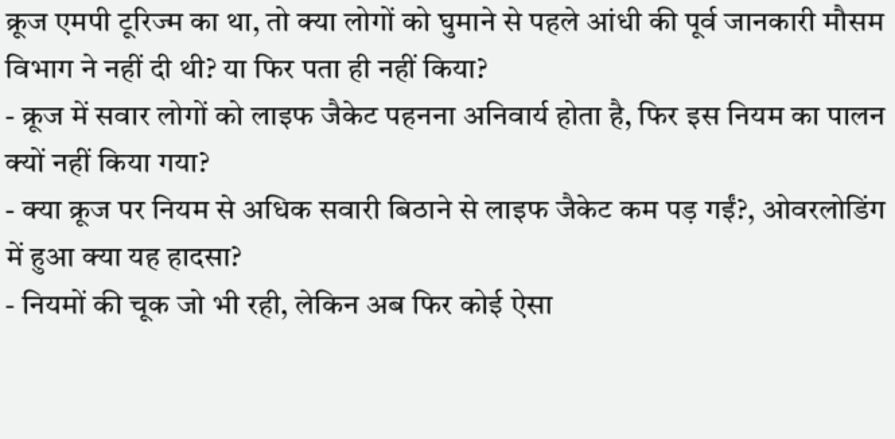क्रूज एमपी टूरिज्म का था, तो क्या लोगों को घुमाने से पहले आंधी की पूर्व जानकारी मौसम विभाग ने नहीं दी थी? या फिर पता ही नहीं किया?
- क्रूज में सवार लोगों को लाइफ जैकेट पहनना अनिवार्य होता है, फिर इस नियम का पालन क्यों नहीं किया गया?
- क्या क्रूज पर नियम से अधिक सवारी बिठाने से लाइफ जैकेट कम पड़ गईं?, ओवरलोडिंग में हुआ क्या यह हादसा?
- नियमों की चूक जो भी रही, लेकिन अब फिर कोई ऐसा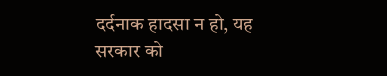दर्दनाक हादसा न हो, यह सरकार को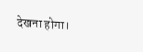देखना होगा।